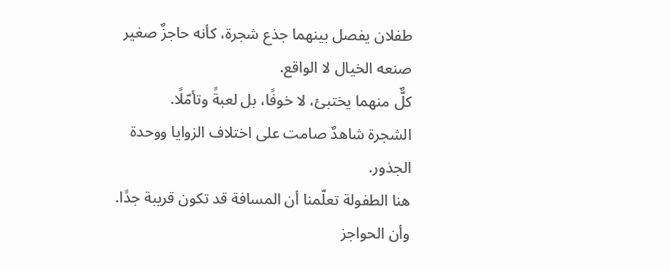طفلان يفصل بينهما جذع شجرة، كأنه حاجزٌ صغير صنعه الخيال لا الواقع.
كلٌّ منهما يختبئ، لا خوفًا، بل لعبةً وتأمّلًا.
الشجرة شاهدٌ صامت على اختلاف الزوايا ووحدة الجذور.
هنا الطفولة تعلّمنا أن المسافة قد تكون قريبة جدًا.
وأن الحواجز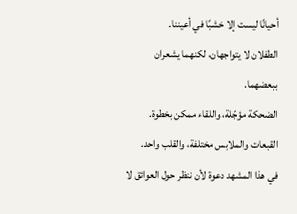أحيانًا ليست إلا خشبًا في أعيننا.
الطفلان لا يتواجهان، لكنهما يشعران ببعضهما.
الضحكة مؤجّلة، واللقاء ممكن بخطوة.
القبعات والملابس مختلفة، والقلب واحد.
في هذا المشهد دعوة لأن ننظر حول العوائق لا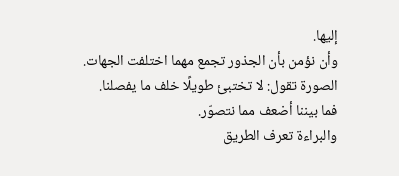إليها.
وأن نؤمن بأن الجذور تجمع مهما اختلفت الجهات.
الصورة تقول: لا تختبئ طويلًا خلف ما يفصلنا.
فما بيننا أضعف مما نتصوّر.
والبراءة تعرف الطريق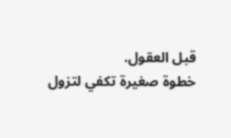قبل العقول.
خطوة صغيرة تكفي لتزول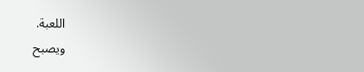اللعبة.
ويصبح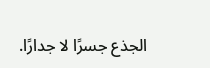الجذع جسرًا لا جدارًا.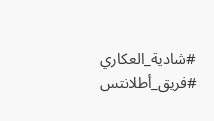#شادية_العكاري
#فريق_أطلانتس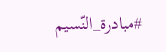#مبادرة_النّسيم